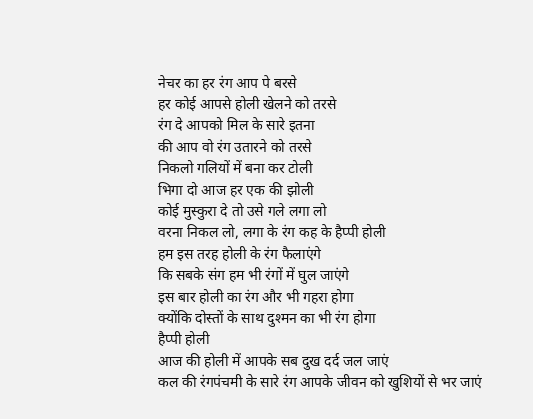नेचर का हर रंग आप पे बरसे
हर कोई आपसे होली खेलने को तरसे
रंग दे आपको मिल के सारे इतना
की आप वो रंग उतारने को तरसे
निकलो गलियों में बना कर टोली
भिगा दो आज हर एक की झोली
कोई मुस्कुरा दे तो उसे गले लगा लो
वरना निकल लो, लगा के रंग कह के हैप्पी होली
हम इस तरह होली के रंग फैलाएंगे
कि सबके संग हम भी रंगों में घुल जाएंगे
इस बार होली का रंग और भी गहरा होगा
क्योंकि दोस्तों के साथ दुश्मन का भी रंग होगा
हैप्पी होली
आज की होली में आपके सब दुख दर्द जल जाएं
कल की रंगपंचमी के सारे रंग आपके जीवन को खुशियों से भर जाएं